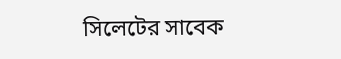সিলেটের সাবেক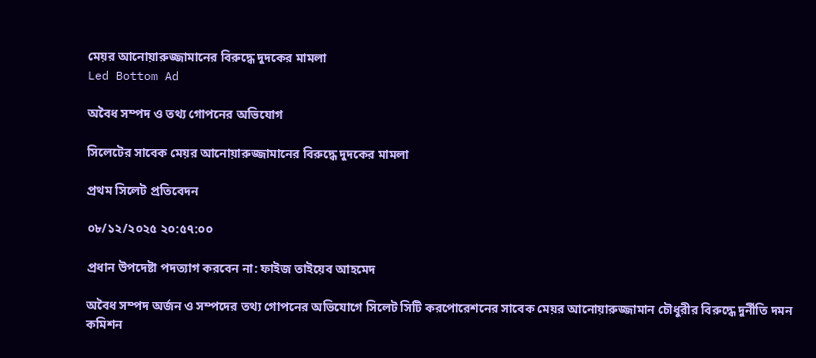মেয়র আনোয়ারুজ্জামানের বিরুদ্ধে দুদকের মামলা
Led Bottom Ad

অবৈধ সম্পদ ও তথ্য গোপনের অভিযোগ

সিলেটের সাবেক মেয়র আনোয়ারুজ্জামানের বিরুদ্ধে দুদকের মামলা

প্রথম সিলেট প্রতিবেদন

০৮/১২/২০২৫ ২০:৫৭:০০

প্রধান উপদেষ্টা পদত্যাগ করবেন না: ফাইজ তাইয়েব আহমেদ

অবৈধ সম্পদ অর্জন ও সম্পদের তথ্য গোপনের অভিযোগে সিলেট সিটি করপোরেশনের সাবেক মেয়র আনোয়ারুজ্জামান চৌধুরীর বিরুদ্ধে দুর্নীতি দমন কমিশন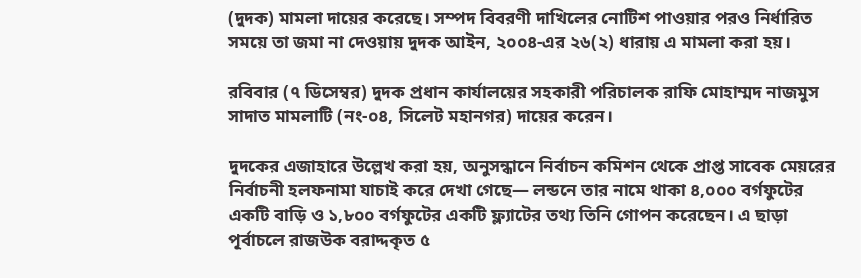(দুদক) মামলা দায়ের করেছে। সম্পদ বিবরণী দাখিলের নোটিশ পাওয়ার পরও নির্ধারিত সময়ে তা জমা না দেওয়ায় দুদক আইন, ২০০৪-এর ২৬(২) ধারায় এ মামলা করা হয়।

রবিবার (৭ ডিসেম্বর) দুদক প্রধান কার্যালয়ের সহকারী পরিচালক রাফি মোহাম্মদ নাজমুস সাদাত মামলাটি (নং-০৪, সিলেট মহানগর) দায়ের করেন।

দুদকের এজাহারে উল্লেখ করা হয়, অনুসন্ধানে নির্বাচন কমিশন থেকে প্রাপ্ত সাবেক মেয়রের নির্বাচনী হলফনামা যাচাই করে দেখা গেছে— লন্ডনে তার নামে থাকা ৪,০০০ বর্গফুটের একটি বাড়ি ও ১,৮০০ বর্গফুটের একটি ফ্ল্যাটের তথ্য তিনি গোপন করেছেন। এ ছাড়া পূর্বাচলে রাজউক বরাদ্দকৃত ৫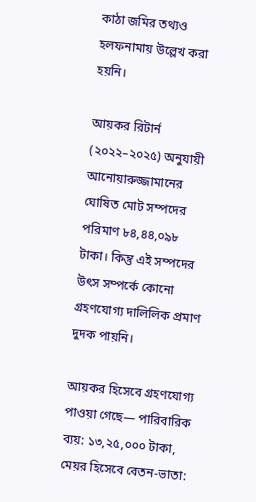কাঠা জমির তথ্যও হলফনামায় উল্লেখ করা হয়নি।

আয়কর রিটার্ন (২০২২–২০২৫) অনুযায়ী আনোয়ারুজ্জামানের ঘোষিত মোট সম্পদের পরিমাণ ৮৪,৪৪,০৯৮ টাকা। কিন্তু এই সম্পদের উৎস সম্পর্কে কোনো গ্রহণযোগ্য দালিলিক প্রমাণ দুদক পায়নি।

আয়কর হিসেবে গ্রহণযোগ্য পাওয়া গেছে— পারিবারিক ব্যয়: ১৩,২৫,০০০ টাকা, মেয়র হিসেবে বেতন-ভাতা: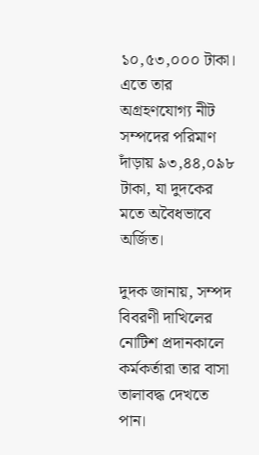১০,৫৩,০০০ টাকা। এতে তার অগ্রহণযোগ্য নীট সম্পদের পরিমাণ দাঁড়ায় ৯৩,৪৪,০৯৮ টাকা, যা দুদকের মতে অবৈধভাবে অর্জিত।

দুদক জানায়, সম্পদ বিবরণী দাখিলের নোটিশ প্রদানকালে কর্মকর্তারা তার বাসা তালাবদ্ধ দেখতে পান।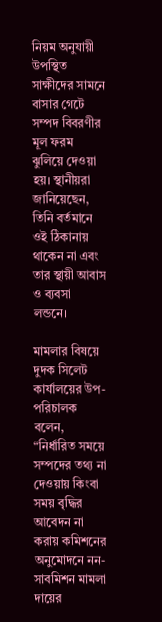নিয়ম অনুযায়ী উপস্থিত সাক্ষীদের সামনে বাসার গেটে সম্পদ বিবরণীর মূল ফরম ঝুলিয়ে দেওয়া হয়। স্থানীয়রা জানিয়েছেন, তিনি বর্তমানে ওই ঠিকানায় থাকেন না এবং তার স্থায়ী আবাস ও ব্যবসা লন্ডনে।

মামলার বিষয়ে দুদক সিলেট কার্যালয়ের উপ-পরিচালক বলেন, “নির্ধারিত সময়ে সম্পদের তথ্য না দেওয়ায় কিংবা সময় বৃদ্ধির আবেদন না করায় কমিশনের অনুমোদনে নন-সাবমিশন মামলা দায়ের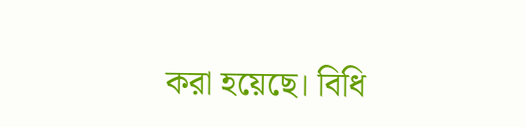করা হয়েছে। বিধি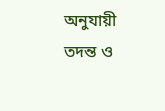অনুযায়ী তদন্ত ও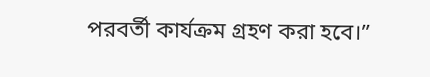পরবর্তী কার্যক্রম গ্রহণ করা হবে।”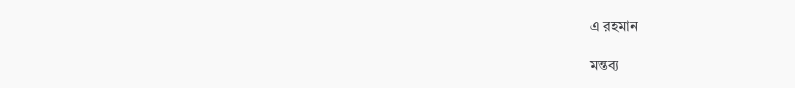এ রহমান

মন্তব্য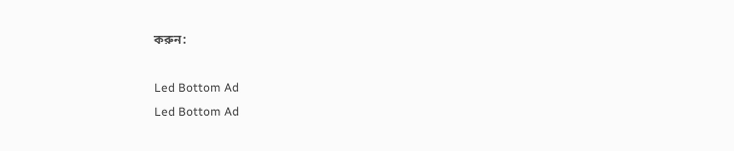করুন:

Led Bottom Ad
Led Bottom Ad